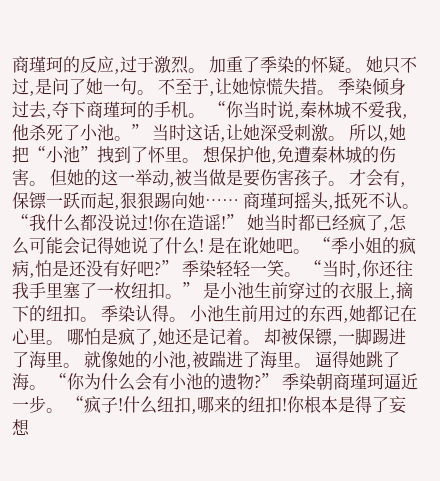商瑾珂的反应,过于激烈。 加重了季染的怀疑。 她只不过,是问了她一句。 不至于,让她惊慌失措。 季染倾身过去,夺下商瑾珂的手机。 “你当时说,秦林城不爱我,他杀死了小池。” 当时这话,让她深受刺激。 所以,她把“小池”拽到了怀里。 想保护他,免遭秦林城的伤害。 但她的这一举动,被当做是要伤害孩子。 才会有,保镖一跃而起,狠狠踢向她…… 商瑾珂摇头,抵死不认。 “我什么都没说过!你在造谣!” 她当时都已经疯了,怎么可能会记得她说了什么! 是在讹她吧。 “季小姐的疯病,怕是还没有好吧?” 季染轻轻一笑。 “当时,你还往我手里塞了一枚纽扣。” 是小池生前穿过的衣服上,摘下的纽扣。 季染认得。 小池生前用过的东西,她都记在心里。 哪怕是疯了,她还是记着。 却被保镖,一脚踢进了海里。 就像她的小池,被踹进了海里。 逼得她跳了海。 “你为什么会有小池的遗物?” 季染朝商瑾珂逼近一步。 “疯子!什么纽扣,哪来的纽扣!你根本是得了妄想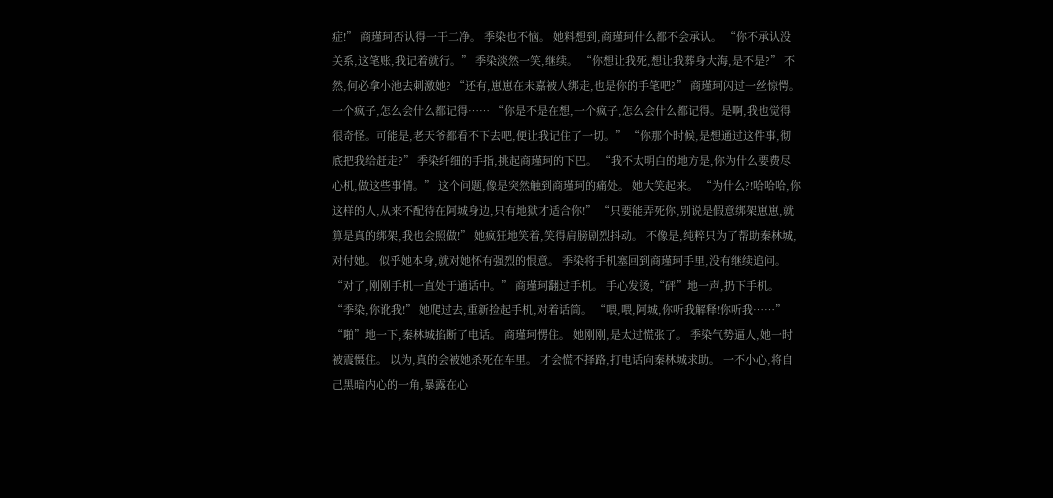症!” 商瑾珂否认得一干二净。 季染也不恼。 她料想到,商瑾珂什么都不会承认。 “你不承认没关系,这笔账,我记着就行。” 季染淡然一笑,继续。 “你想让我死,想让我葬身大海,是不是?” 不然,何必拿小池去刺激她? “还有,崽崽在未嘉被人绑走,也是你的手笔吧?” 商瑾珂闪过一丝惊愕。 一个疯子,怎么会什么都记得…… “你是不是在想,一个疯子,怎么会什么都记得。是啊,我也觉得很奇怪。可能是,老天爷都看不下去吧,便让我记住了一切。” “你那个时候,是想通过这件事,彻底把我给赶走?” 季染纤细的手指,挑起商瑾珂的下巴。 “我不太明白的地方是,你为什么要费尽心机,做这些事情。” 这个问题,像是突然触到商瑾珂的痛处。 她大笑起来。 “为什么?!哈哈哈,你这样的人,从来不配待在阿城身边,只有地狱才适合你!” “只要能弄死你,别说是假意绑架崽崽,就算是真的绑架,我也会照做!” 她疯狂地笑着,笑得肩膀剧烈抖动。 不像是,纯粹只为了帮助秦林城,对付她。 似乎她本身,就对她怀有强烈的恨意。 季染将手机塞回到商瑾珂手里,没有继续追问。 “对了,刚刚手机一直处于通话中。” 商瑾珂翻过手机。 手心发烫,“砰”地一声,扔下手机。 “季染,你讹我!” 她爬过去,重新捡起手机,对着话筒。 “喂,喂,阿城,你听我解释!你听我……” “啪”地一下,秦林城掐断了电话。 商瑾珂愣住。 她刚刚,是太过慌张了。 季染气势逼人,她一时被震慑住。 以为,真的会被她杀死在车里。 才会慌不择路,打电话向秦林城求助。 一不小心,将自己黑暗内心的一角,暴露在心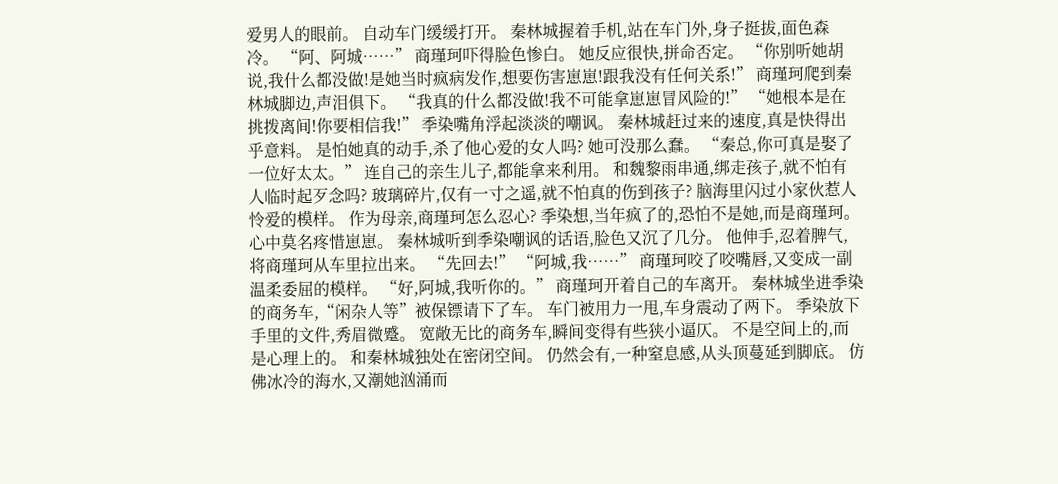爱男人的眼前。 自动车门缓缓打开。 秦林城握着手机,站在车门外,身子挺拔,面色森冷。 “阿、阿城……” 商瑾珂吓得脸色惨白。 她反应很快,拼命否定。 “你别听她胡说,我什么都没做!是她当时疯病发作,想要伤害崽崽!跟我没有任何关系!” 商瑾珂爬到秦林城脚边,声泪俱下。 “我真的什么都没做!我不可能拿崽崽冒风险的!” “她根本是在挑拨离间!你要相信我!” 季染嘴角浮起淡淡的嘲讽。 秦林城赶过来的速度,真是快得出乎意料。 是怕她真的动手,杀了他心爱的女人吗? 她可没那么蠢。 “秦总,你可真是娶了一位好太太。” 连自己的亲生儿子,都能拿来利用。 和魏黎雨串通,绑走孩子,就不怕有人临时起歹念吗? 玻璃碎片,仅有一寸之遥,就不怕真的伤到孩子? 脑海里闪过小家伙惹人怜爱的模样。 作为母亲,商瑾珂怎么忍心? 季染想,当年疯了的,恐怕不是她,而是商瑾珂。 心中莫名疼惜崽崽。 秦林城听到季染嘲讽的话语,脸色又沉了几分。 他伸手,忍着脾气,将商瑾珂从车里拉出来。 “先回去!” “阿城,我……” 商瑾珂咬了咬嘴唇,又变成一副温柔委屈的模样。 “好,阿城,我听你的。” 商瑾珂开着自己的车离开。 秦林城坐进季染的商务车,“闲杂人等”被保镖请下了车。 车门被用力一甩,车身震动了两下。 季染放下手里的文件,秀眉微蹙。 宽敞无比的商务车,瞬间变得有些狭小逼仄。 不是空间上的,而是心理上的。 和秦林城独处在密闭空间。 仍然会有,一种窒息感,从头顶蔓延到脚底。 仿佛冰冷的海水,又潮她汹涌而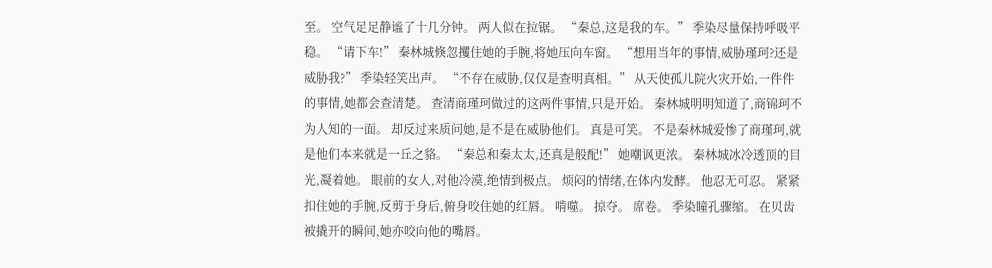至。 空气足足静谧了十几分钟。 两人似在拉锯。 “秦总,这是我的车。” 季染尽量保持呼吸平稳。 “请下车!” 秦林城倏忽攫住她的手腕,将她压向车窗。 “想用当年的事情,威胁瑾珂?还是威胁我?” 季染轻笑出声。 “不存在威胁,仅仅是查明真相。” 从天使孤儿院火灾开始,一件件的事情,她都会查清楚。 查清商瑾珂做过的这两件事情,只是开始。 秦林城明明知道了,商锦珂不为人知的一面。 却反过来质问她,是不是在威胁他们。 真是可笑。 不是秦林城爱惨了商瑾珂,就是他们本来就是一丘之貉。 “秦总和秦太太,还真是般配!” 她嘲讽更浓。 秦林城冰冷透顶的目光,凝着她。 眼前的女人,对他冷漠,绝情到极点。 烦闷的情绪,在体内发酵。 他忍无可忍。 紧紧扣住她的手腕,反剪于身后,俯身咬住她的红唇。 啃噬。 掠夺。 席卷。 季染瞳孔骤缩。 在贝齿被撬开的瞬间,她亦咬向他的嘴唇。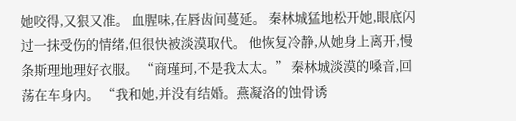她咬得,又狠又准。 血腥味,在唇齿间蔓延。 秦林城猛地松开她,眼底闪过一抹受伤的情绪,但很快被淡漠取代。 他恢复冷静,从她身上离开,慢条斯理地理好衣服。 “商瑾珂,不是我太太。” 秦林城淡漠的嗓音,回荡在车身内。 “我和她,并没有结婚。燕凝洛的蚀骨诱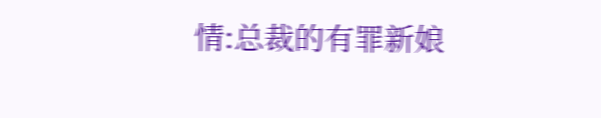情:总裁的有罪新娘